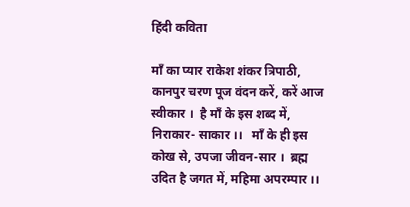हिंदी कविता

माँ का प्यार राकेश शंकर त्रिपाठी, कानपुर चरण पूज वंदन करें, करें आज स्वीकार ।  है माँ के इस शब्द में, निराकार- साकार ।।   माँ के ही इस कोख से, उपजा जीवन-सार ।  ब्रह्म उदित है जगत में, महिमा अपरम्पार ।।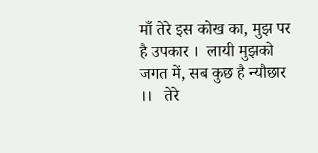माँ तेरे इस कोख का, मुझ पर है उपकार ।  लायी मुझको जगत में, सब कुछ है न्यौछार ।।   तेरे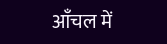आँचल में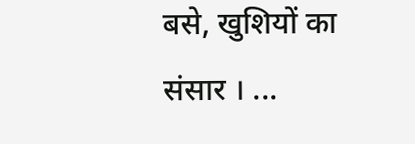बसे, खुशियों का संसार । ...